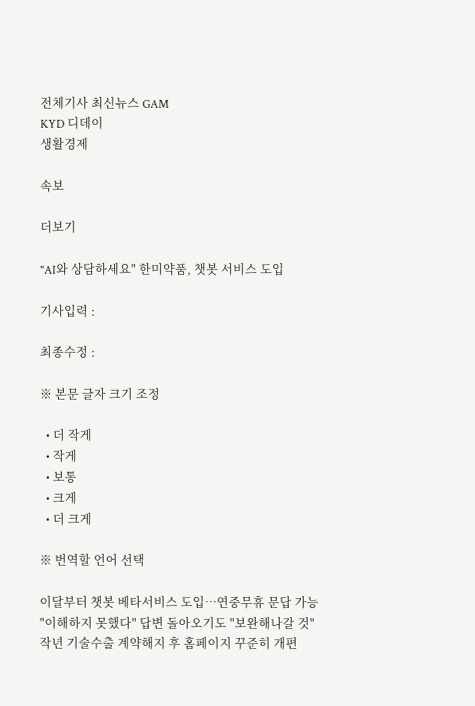전체기사 최신뉴스 GAM
KYD 디데이
생활경제

속보

더보기

"AI와 상담하세요" 한미약품, 챗봇 서비스 도입

기사입력 :

최종수정 :

※ 본문 글자 크기 조정

  • 더 작게
  • 작게
  • 보통
  • 크게
  • 더 크게

※ 번역할 언어 선택

이달부터 챗봇 베타서비스 도입…연중무휴 문답 가능
"이해하지 못했다" 답변 돌아오기도 "보완해나갈 것"
작년 기술수출 계약해지 후 홈페이지 꾸준히 개편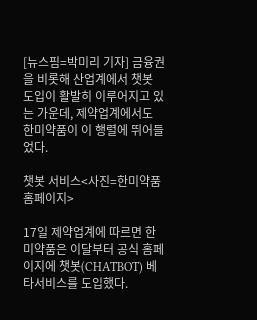[뉴스핌=박미리 기자] 금융권을 비롯해 산업계에서 챗봇 도입이 활발히 이루어지고 있는 가운데, 제약업계에서도 한미약품이 이 행렬에 뛰어들었다.

챗봇 서비스<사진=한미약품 홈페이지>

17일 제약업계에 따르면 한미약품은 이달부터 공식 홈페이지에 챗봇(CHATBOT) 베타서비스를 도입했다.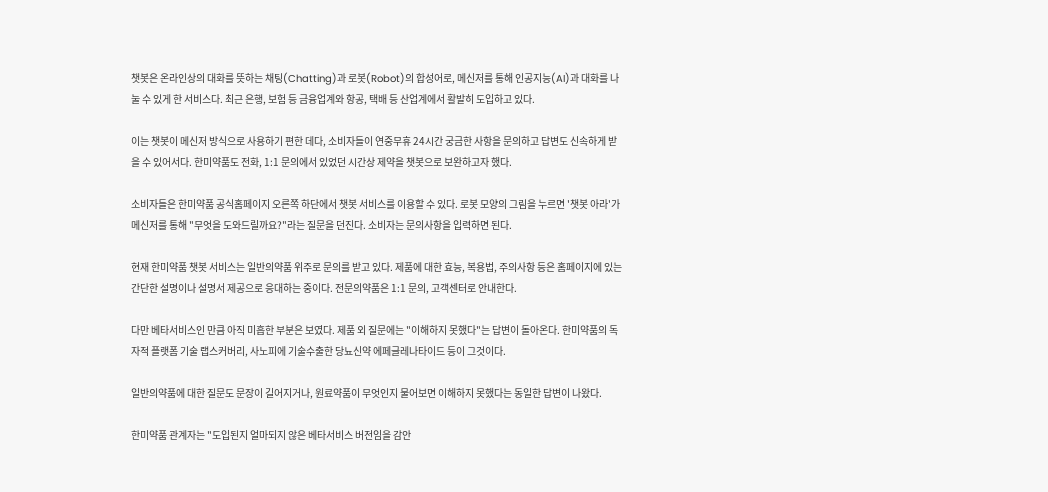챗봇은 온라인상의 대화를 뜻하는 채팅(Chatting)과 로봇(Robot)의 합성어로, 메신저를 통해 인공지능(AI)과 대화를 나눌 수 있게 한 서비스다. 최근 은행, 보험 등 금융업계와 항공, 택배 등 산업계에서 활발히 도입하고 있다.

이는 챗봇이 메신저 방식으로 사용하기 편한 데다, 소비자들이 연중무휴 24시간 궁금한 사항을 문의하고 답변도 신속하게 받을 수 있어서다. 한미약품도 전화, 1:1 문의에서 있었던 시간상 제약을 챗봇으로 보완하고자 했다.

소비자들은 한미약품 공식홈페이지 오른쪽 하단에서 챗봇 서비스를 이용할 수 있다. 로봇 모양의 그림을 누르면 '챗봇 아라'가 메신저를 통해 "무엇을 도와드릴까요?"라는 질문을 던진다. 소비자는 문의사항을 입력하면 된다.

현재 한미약품 챗봇 서비스는 일반의약품 위주로 문의를 받고 있다. 제품에 대한 효능, 복용법, 주의사항 등은 홈페이지에 있는 간단한 설명이나 설명서 제공으로 응대하는 중이다. 전문의약품은 1:1 문의, 고객센터로 안내한다.

다만 베타서비스인 만큼 아직 미흡한 부분은 보였다. 제품 외 질문에는 "이해하지 못했다"는 답변이 돌아온다. 한미약품의 독자적 플랫폼 기술 랩스커버리, 사노피에 기술수출한 당뇨신약 에페글레나타이드 등이 그것이다.

일반의약품에 대한 질문도 문장이 길어지거나, 원료약품이 무엇인지 물어보면 이해하지 못했다는 동일한 답변이 나왔다.

한미약품 관계자는 "도입된지 얼마되지 않은 베타서비스 버전임을 감안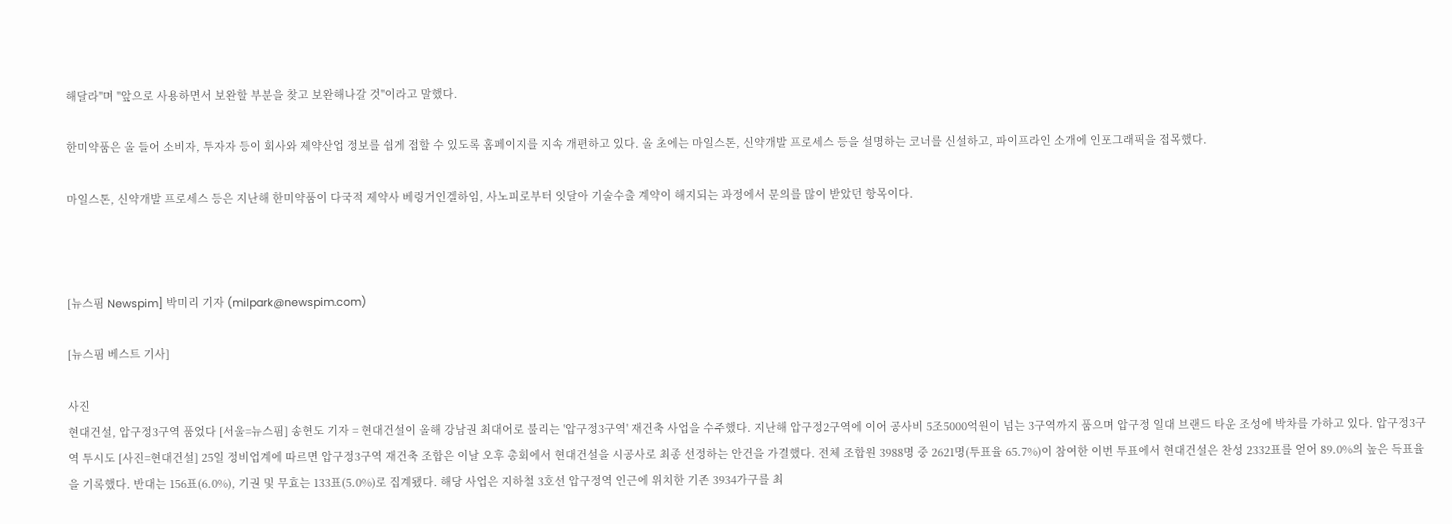해달라"며 "앞으로 사용하면서 보완할 부분을 찾고 보완해나갈 것"이라고 말했다.

한미약품은 올 들어 소비자, 투자자 등이 회사와 제약산업 정보를 쉽게 접할 수 있도록 홈페이지를 지속 개편하고 있다. 올 초에는 마일스톤, 신약개발 프로세스 등을 설명하는 코너를 신설하고, 파이프라인 소개에 인포그래픽을 접목했다.

마일스톤, 신약개발 프로세스 등은 지난해 한미약품이 다국적 제약사 베링거인겔하임, 사노피로부터 잇달아 기술수출 계약이 해지되는 과정에서 문의를 많이 받았던 항목이다.



[뉴스핌 Newspim] 박미리 기자 (milpark@newspim.com)

[뉴스핌 베스트 기사]

사진
현대건설, 압구정3구역 품었다 [서울=뉴스핌] 송현도 기자 = 현대건설이 올해 강남권 최대어로 불리는 '압구정3구역' 재건축 사업을 수주했다. 지난해 압구정2구역에 이어 공사비 5조5000억원이 넘는 3구역까지 품으며 압구정 일대 브랜드 타운 조성에 박차를 가하고 있다. 압구정3구역 투시도 [사진=현대건설] 25일 정비업계에 따르면 압구정3구역 재건축 조합은 이날 오후 총회에서 현대건설을 시공사로 최종 선정하는 안건을 가결했다. 전체 조합원 3988명 중 2621명(투표율 65.7%)이 참여한 이번 투표에서 현대건설은 찬성 2332표를 얻어 89.0%의 높은 득표율을 기록했다. 반대는 156표(6.0%), 기권 및 무효는 133표(5.0%)로 집계됐다. 해당 사업은 지하철 3호선 압구정역 인근에 위치한 기존 3934가구를 최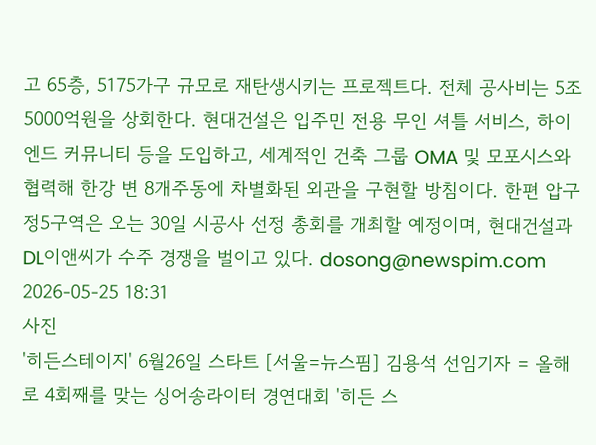고 65층, 5175가구 규모로 재탄생시키는 프로젝트다. 전체 공사비는 5조5000억원을 상회한다. 현대건설은 입주민 전용 무인 셔틀 서비스, 하이엔드 커뮤니티 등을 도입하고, 세계적인 건축 그룹 OMA 및 모포시스와 협력해 한강 변 8개주동에 차별화된 외관을 구현할 방침이다. 한편 압구정5구역은 오는 30일 시공사 선정 총회를 개최할 예정이며, 현대건설과 DL이앤씨가 수주 경쟁을 벌이고 있다. dosong@newspim.com 2026-05-25 18:31
사진
'히든스테이지' 6월26일 스타트 [서울=뉴스핌] 김용석 선임기자 = 올해로 4회째를 맞는 싱어송라이터 경연대회 '히든 스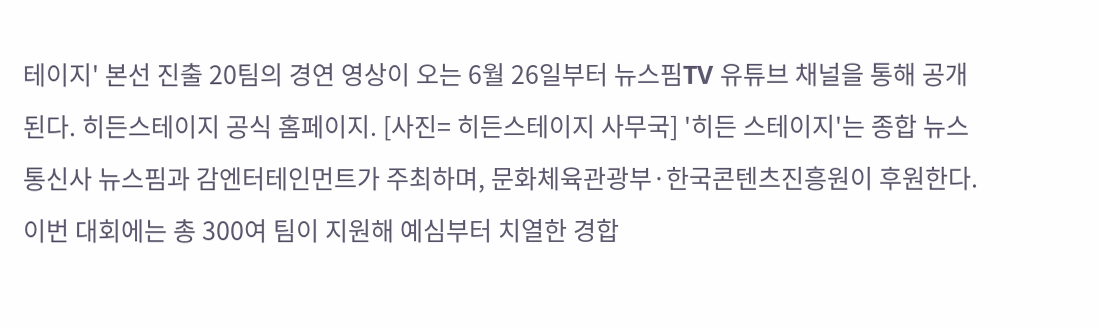테이지' 본선 진출 20팀의 경연 영상이 오는 6월 26일부터 뉴스핌TV 유튜브 채널을 통해 공개된다. 히든스테이지 공식 홈페이지. [사진= 히든스테이지 사무국] '히든 스테이지'는 종합 뉴스 통신사 뉴스핌과 감엔터테인먼트가 주최하며, 문화체육관광부·한국콘텐츠진흥원이 후원한다. 이번 대회에는 총 300여 팀이 지원해 예심부터 치열한 경합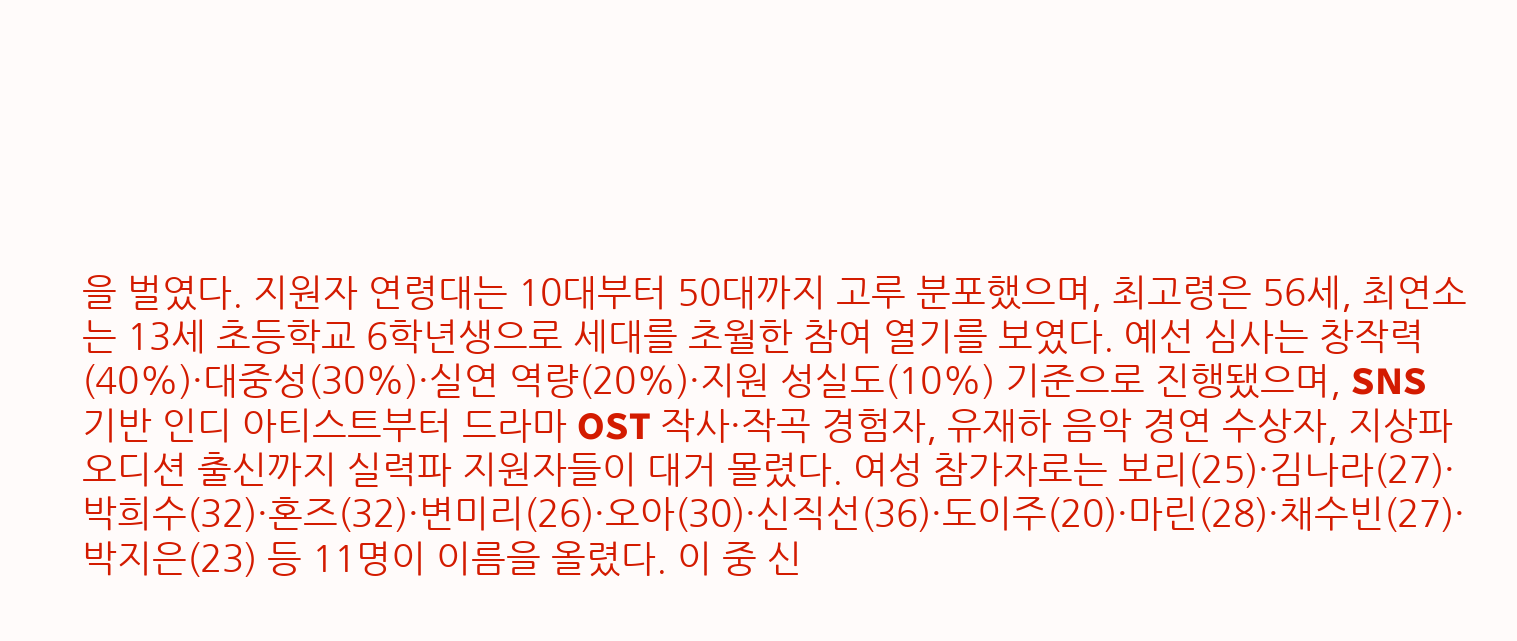을 벌였다. 지원자 연령대는 10대부터 50대까지 고루 분포했으며, 최고령은 56세, 최연소는 13세 초등학교 6학년생으로 세대를 초월한 참여 열기를 보였다. 예선 심사는 창작력(40%)·대중성(30%)·실연 역량(20%)·지원 성실도(10%) 기준으로 진행됐으며, SNS 기반 인디 아티스트부터 드라마 OST 작사·작곡 경험자, 유재하 음악 경연 수상자, 지상파 오디션 출신까지 실력파 지원자들이 대거 몰렸다. 여성 참가자로는 보리(25)·김나라(27)·박희수(32)·혼즈(32)·변미리(26)·오아(30)·신직선(36)·도이주(20)·마린(28)·채수빈(27)·박지은(23) 등 11명이 이름을 올렸다. 이 중 신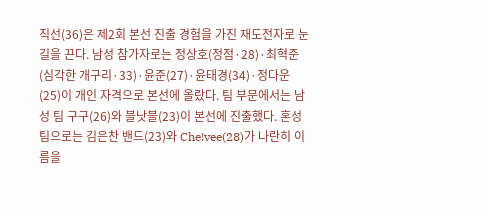직선(36)은 제2회 본선 진출 경험을 가진 재도전자로 눈길을 끈다. 남성 참가자로는 정상호(정점·28)·최혁준(심각한 개구리·33)·윤준(27)·윤태경(34)·정다운(25)이 개인 자격으로 본선에 올랐다. 팀 부문에서는 남성 팀 구구(26)와 블낫블(23)이 본선에 진출했다. 혼성 팀으로는 김은찬 밴드(23)와 Che!vee(28)가 나란히 이름을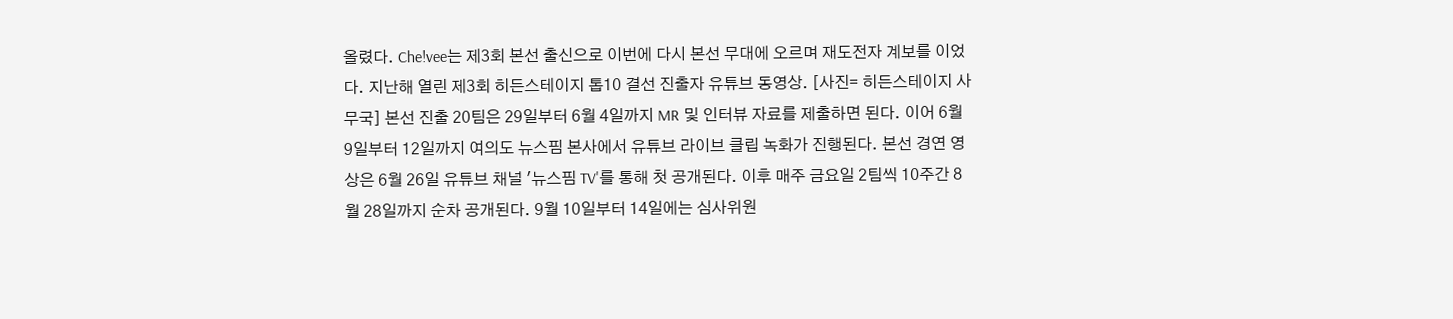올렸다. Che!vee는 제3회 본선 출신으로 이번에 다시 본선 무대에 오르며 재도전자 계보를 이었다. 지난해 열린 제3회 히든스테이지 톱10 결선 진출자 유튜브 동영상. [사진= 히든스테이지 사무국] 본선 진출 20팀은 29일부터 6월 4일까지 MR 및 인터뷰 자료를 제출하면 된다. 이어 6월 9일부터 12일까지 여의도 뉴스핌 본사에서 유튜브 라이브 클립 녹화가 진행된다. 본선 경연 영상은 6월 26일 유튜브 채널 '뉴스핌 TV'를 통해 첫 공개된다. 이후 매주 금요일 2팀씩 10주간 8월 28일까지 순차 공개된다. 9월 10일부터 14일에는 심사위원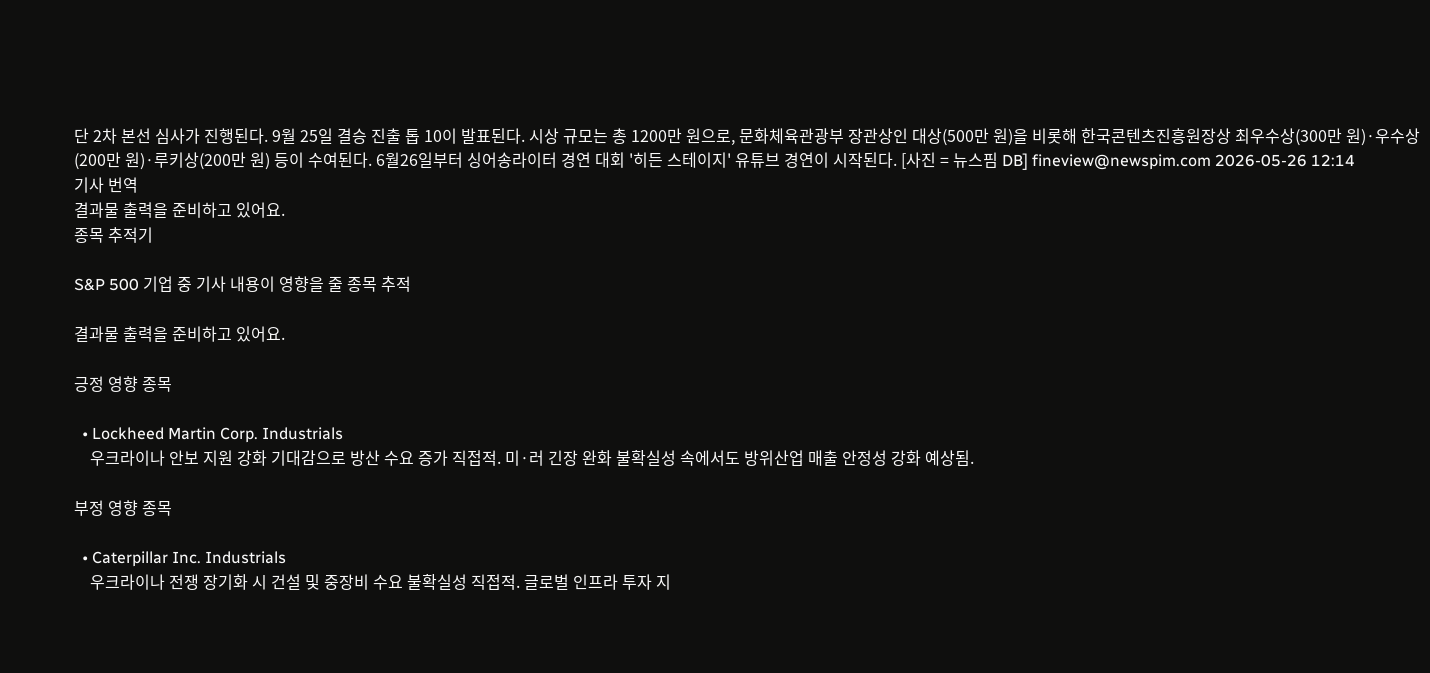단 2차 본선 심사가 진행된다. 9월 25일 결승 진출 톱 10이 발표된다. 시상 규모는 총 1200만 원으로, 문화체육관광부 장관상인 대상(500만 원)을 비롯해 한국콘텐츠진흥원장상 최우수상(300만 원)·우수상(200만 원)·루키상(200만 원) 등이 수여된다. 6월26일부터 싱어송라이터 경연 대회 '히든 스테이지' 유튜브 경연이 시작된다. [사진 = 뉴스핌 DB] fineview@newspim.com 2026-05-26 12:14
기사 번역
결과물 출력을 준비하고 있어요.
종목 추적기

S&P 500 기업 중 기사 내용이 영향을 줄 종목 추적

결과물 출력을 준비하고 있어요.

긍정 영향 종목

  • Lockheed Martin Corp. Industrials
    우크라이나 안보 지원 강화 기대감으로 방산 수요 증가 직접적. 미·러 긴장 완화 불확실성 속에서도 방위산업 매출 안정성 강화 예상됨.

부정 영향 종목

  • Caterpillar Inc. Industrials
    우크라이나 전쟁 장기화 시 건설 및 중장비 수요 불확실성 직접적. 글로벌 인프라 투자 지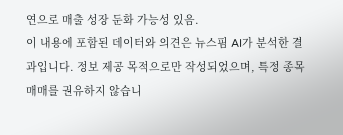연으로 매출 성장 둔화 가능성 있음.
이 내용에 포함된 데이터와 의견은 뉴스핌 AI가 분석한 결과입니다. 정보 제공 목적으로만 작성되었으며, 특정 종목 매매를 권유하지 않습니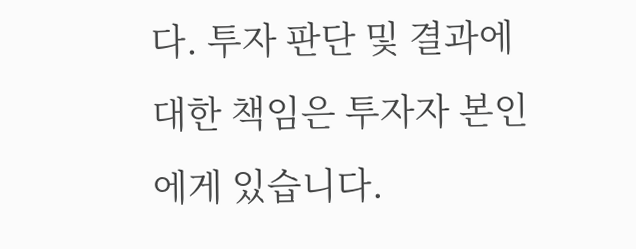다. 투자 판단 및 결과에 대한 책임은 투자자 본인에게 있습니다.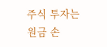주식 투자는 원금 손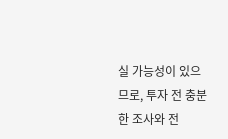실 가능성이 있으므로, 투자 전 충분한 조사와 전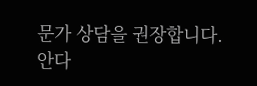문가 상담을 권장합니다.
안다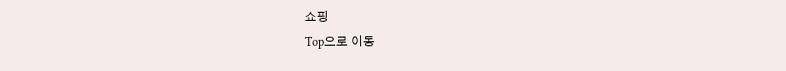쇼핑
Top으로 이동